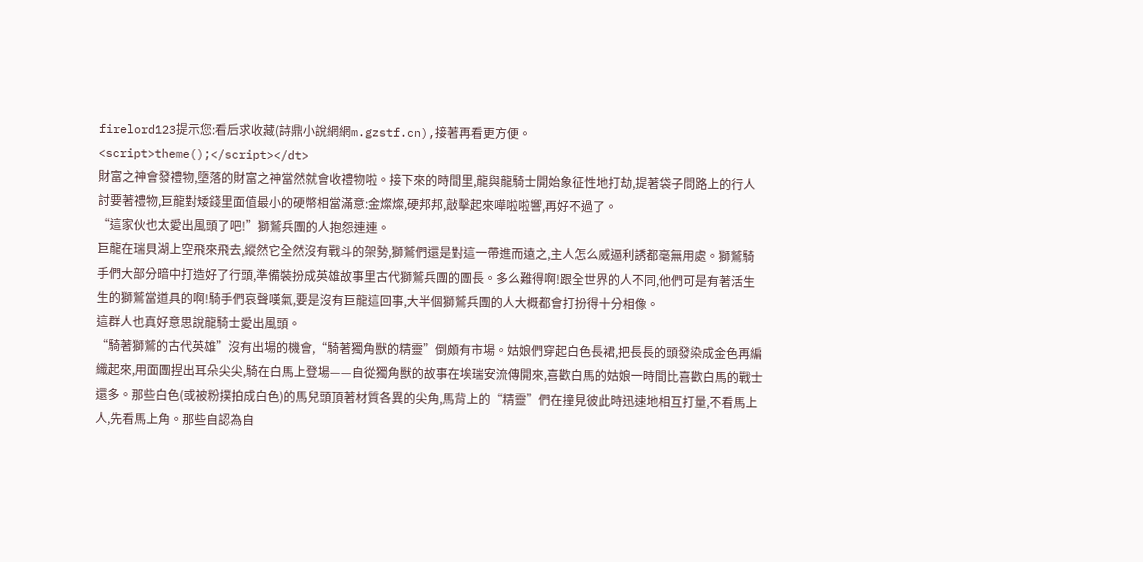firelord123提示您:看后求收藏(詩鼎小說網網m.gzstf.cn),接著再看更方便。
<script>theme();</script></dt>
財富之神會發禮物,墮落的財富之神當然就會收禮物啦。接下來的時間里,龍與龍騎士開始象征性地打劫,提著袋子問路上的行人討要著禮物,巨龍對矮錢里面值最小的硬幣相當滿意:金燦燦,硬邦邦,敲擊起來嘩啦啦響,再好不過了。
“這家伙也太愛出風頭了吧!”獅鷲兵團的人抱怨連連。
巨龍在瑞貝湖上空飛來飛去,縱然它全然沒有戰斗的架勢,獅鷲們還是對這一帶進而遠之,主人怎么威逼利誘都毫無用處。獅鷲騎手們大部分暗中打造好了行頭,準備裝扮成英雄故事里古代獅鷲兵團的團長。多么難得啊!跟全世界的人不同,他們可是有著活生生的獅鷲當道具的啊!騎手們哀聲嘆氣,要是沒有巨龍這回事,大半個獅鷲兵團的人大概都會打扮得十分相像。
這群人也真好意思說龍騎士愛出風頭。
“騎著獅鷲的古代英雄”沒有出場的機會,“騎著獨角獸的精靈”倒頗有市場。姑娘們穿起白色長裙,把長長的頭發染成金色再編織起來,用面團捏出耳朵尖尖,騎在白馬上登場——自從獨角獸的故事在埃瑞安流傳開來,喜歡白馬的姑娘一時間比喜歡白馬的戰士還多。那些白色(或被粉撲拍成白色)的馬兒頭頂著材質各異的尖角,馬背上的“精靈”們在撞見彼此時迅速地相互打量,不看馬上人,先看馬上角。那些自認為自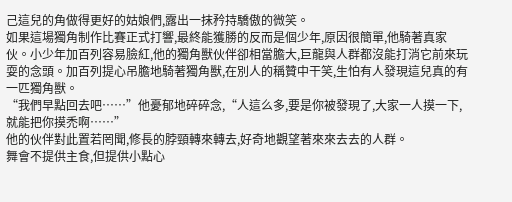己這兒的角做得更好的姑娘們,露出一抹矜持驕傲的微笑。
如果這場獨角制作比賽正式打響,最終能獲勝的反而是個少年,原因很簡單,他騎著真家伙。小少年加百列容易臉紅,他的獨角獸伙伴卻相當膽大,巨龍與人群都沒能打消它前來玩耍的念頭。加百列提心吊膽地騎著獨角獸,在別人的稱贊中干笑,生怕有人發現這兒真的有一匹獨角獸。
“我們早點回去吧……”他憂郁地碎碎念,“人這么多,要是你被發現了,大家一人摸一下,就能把你摸禿啊……”
他的伙伴對此置若罔聞,修長的脖頸轉來轉去,好奇地觀望著來來去去的人群。
舞會不提供主食,但提供小點心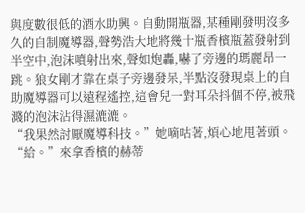與度數很低的酒水助興。自動開瓶器,某種剛發明沒多久的自制魔導器,聲勢浩大地將幾十瓶香檳瓶蓋發射到半空中,泡沫噴射出來,聲如炮轟,嚇了旁邊的瑪麗昂一跳。狼女剛才靠在桌子旁邊發呆,半點沒發現桌上的自助魔導器可以遠程遙控,這會兒一對耳朵抖個不停,被飛濺的泡沫沾得濕漉漉。
“我果然討厭魔導科技。”她嘀咕著,煩心地甩著頭。
“給。”來拿香檳的赫蒂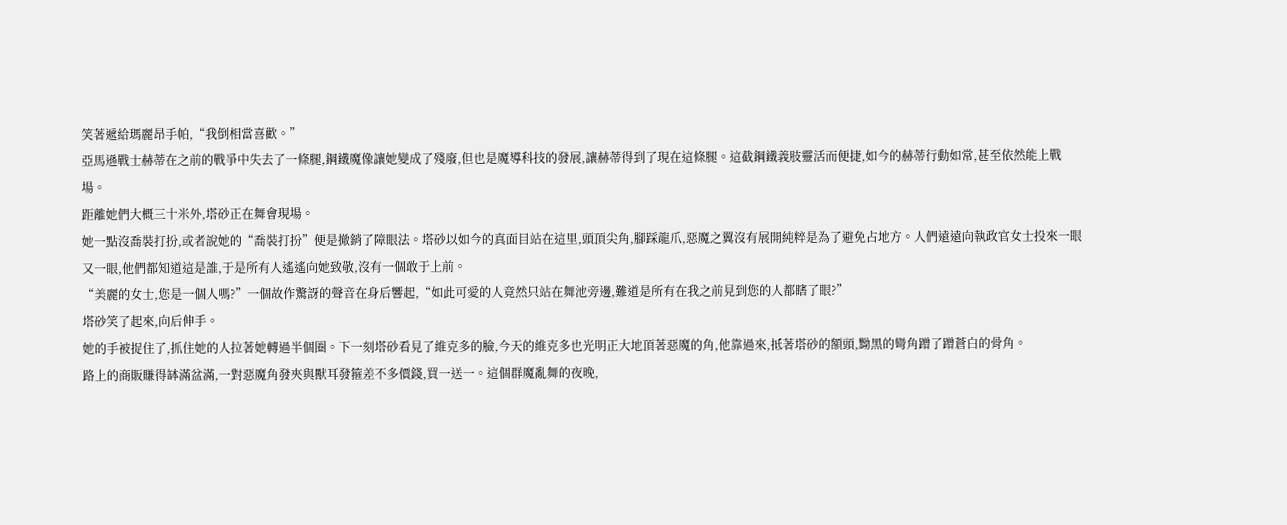笑著遞給瑪麗昂手帕,“我倒相當喜歡。”
亞馬遜戰士赫蒂在之前的戰爭中失去了一條腿,鋼鐵魔像讓她變成了殘廢,但也是魔導科技的發展,讓赫蒂得到了現在這條腿。這截鋼鐵義肢靈活而便捷,如今的赫蒂行動如常,甚至依然能上戰場。
距離她們大概三十米外,塔砂正在舞會現場。
她一點沒喬裝打扮,或者說她的“喬裝打扮”便是撤銷了障眼法。塔砂以如今的真面目站在這里,頭頂尖角,腳踩龍爪,惡魔之翼沒有展開純粹是為了避免占地方。人們遠遠向執政官女士投來一眼又一眼,他們都知道這是誰,于是所有人遙遙向她致敬,沒有一個敢于上前。
“美麗的女士,您是一個人嗎?”一個故作驚訝的聲音在身后響起,“如此可愛的人竟然只站在舞池旁邊,難道是所有在我之前見到您的人都瞎了眼?”
塔砂笑了起來,向后伸手。
她的手被捉住了,抓住她的人拉著她轉過半個圈。下一刻塔砂看見了維克多的臉,今天的維克多也光明正大地頂著惡魔的角,他靠過來,抵著塔砂的額頭,黝黑的彎角蹭了蹭蒼白的骨角。
路上的商販賺得缽滿盆滿,一對惡魔角發夾與獸耳發箍差不多價錢,買一送一。這個群魔亂舞的夜晚,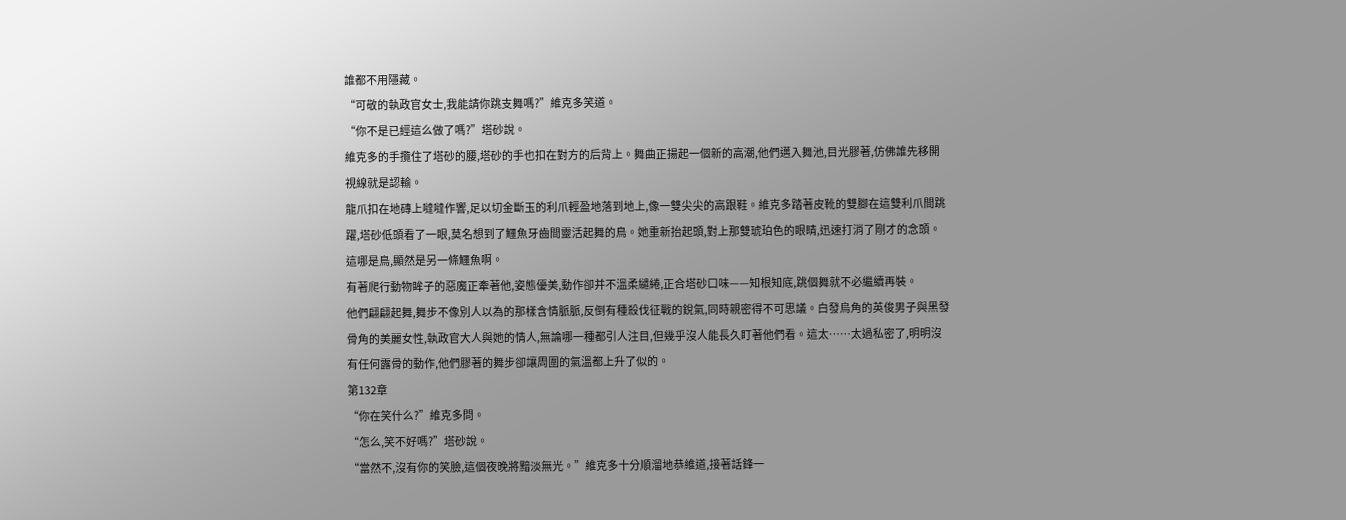誰都不用隱藏。
“可敬的執政官女士,我能請你跳支舞嗎?”維克多笑道。
“你不是已經這么做了嗎?”塔砂說。
維克多的手攬住了塔砂的腰,塔砂的手也扣在對方的后背上。舞曲正揚起一個新的高潮,他們邁入舞池,目光膠著,仿佛誰先移開視線就是認輸。
龍爪扣在地磚上噠噠作響,足以切金斷玉的利爪輕盈地落到地上,像一雙尖尖的高跟鞋。維克多踏著皮靴的雙腳在這雙利爪間跳躍,塔砂低頭看了一眼,莫名想到了鱷魚牙齒間靈活起舞的鳥。她重新抬起頭,對上那雙琥珀色的眼睛,迅速打消了剛才的念頭。
這哪是鳥,顯然是另一條鱷魚啊。
有著爬行動物眸子的惡魔正牽著他,姿態優美,動作卻并不溫柔繾綣,正合塔砂口味——知根知底,跳個舞就不必繼續再裝。
他們翩翩起舞,舞步不像別人以為的那樣含情脈脈,反倒有種殺伐征戰的銳氣,同時親密得不可思議。白發烏角的英俊男子與黑發骨角的美麗女性,執政官大人與她的情人,無論哪一種都引人注目,但幾乎沒人能長久盯著他們看。這太……太過私密了,明明沒有任何露骨的動作,他們膠著的舞步卻讓周圍的氣溫都上升了似的。
第132章
“你在笑什么?”維克多問。
“怎么,笑不好嗎?”塔砂說。
“當然不,沒有你的笑臉,這個夜晚將黯淡無光。”維克多十分順溜地恭維道,接著話鋒一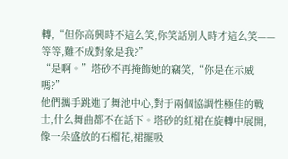轉,“但你高興時不這么笑,你笑話別人時才這么笑——等等,難不成對象是我?”
“是啊。”塔砂不再掩飾她的竊笑,“你是在示威嗎?”
他們攜手跳進了舞池中心,對于兩個協調性極佳的戰士,什么舞曲都不在話下。塔砂的紅裙在旋轉中展開,像一朵盛放的石榴花,裙擺吸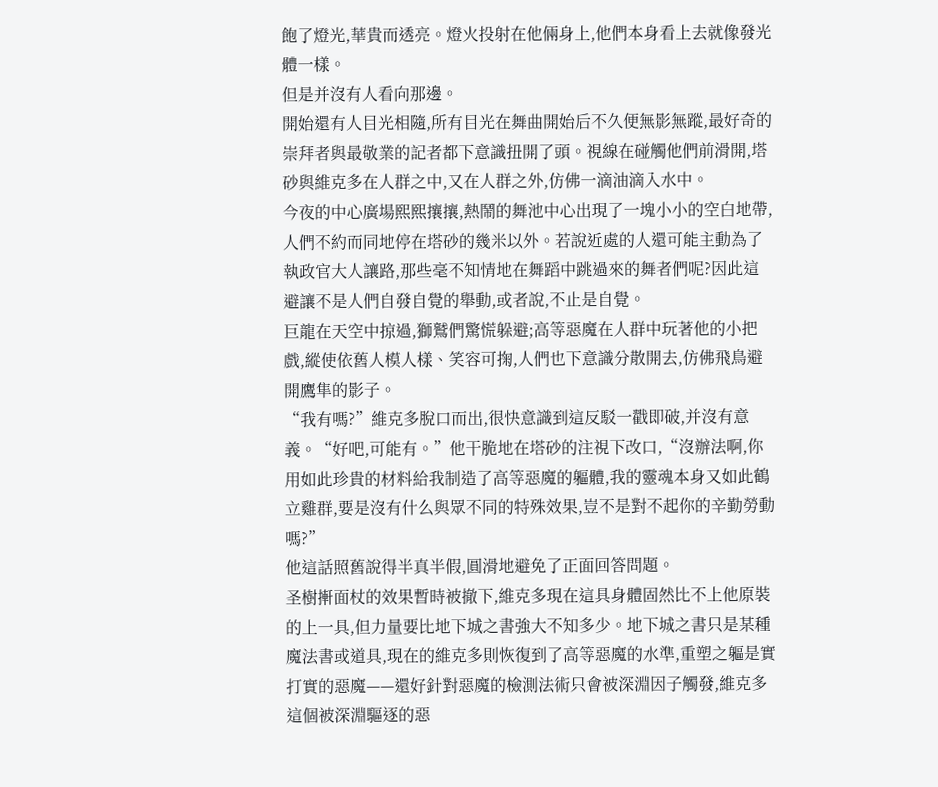飽了燈光,華貴而透亮。燈火投射在他倆身上,他們本身看上去就像發光體一樣。
但是并沒有人看向那邊。
開始還有人目光相隨,所有目光在舞曲開始后不久便無影無蹤,最好奇的崇拜者與最敬業的記者都下意識扭開了頭。視線在碰觸他們前滑開,塔砂與維克多在人群之中,又在人群之外,仿佛一滴油滴入水中。
今夜的中心廣場熙熙攘攘,熱鬧的舞池中心出現了一塊小小的空白地帶,人們不約而同地停在塔砂的幾米以外。若說近處的人還可能主動為了執政官大人讓路,那些毫不知情地在舞蹈中跳過來的舞者們呢?因此這避讓不是人們自發自覺的舉動,或者說,不止是自覺。
巨龍在天空中掠過,獅鷲們驚慌躲避;高等惡魔在人群中玩著他的小把戲,縱使依舊人模人樣、笑容可掬,人們也下意識分散開去,仿佛飛鳥避開鷹隼的影子。
“我有嗎?”維克多脫口而出,很快意識到這反駁一戳即破,并沒有意義。“好吧,可能有。”他干脆地在塔砂的注視下改口,“沒辦法啊,你用如此珍貴的材料給我制造了高等惡魔的軀體,我的靈魂本身又如此鶴立雞群,要是沒有什么與眾不同的特殊效果,豈不是對不起你的辛勤勞動嗎?”
他這話照舊說得半真半假,圓滑地避免了正面回答問題。
圣樹搟面杖的效果暫時被撤下,維克多現在這具身體固然比不上他原裝的上一具,但力量要比地下城之書強大不知多少。地下城之書只是某種魔法書或道具,現在的維克多則恢復到了高等惡魔的水準,重塑之軀是實打實的惡魔——還好針對惡魔的檢測法術只會被深淵因子觸發,維克多這個被深淵驅逐的惡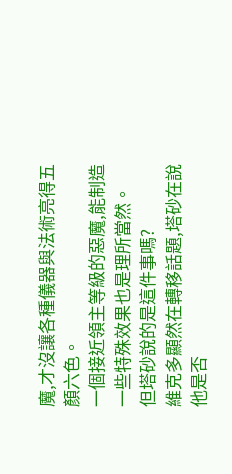魔,才沒讓各種儀器與法術亮得五顏六色。
一個接近領主等級的惡魔,能制造一些特殊效果也是理所當然。
但塔砂說的是這件事嗎?
維克多顯然在轉移話題,塔砂在說他是否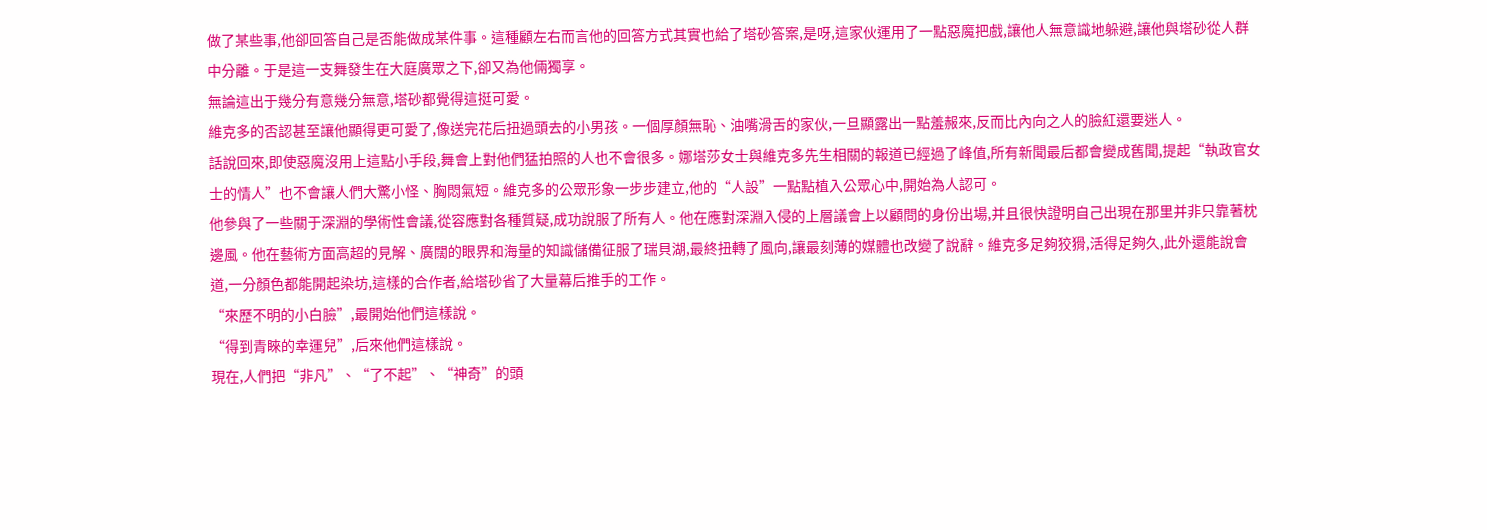做了某些事,他卻回答自己是否能做成某件事。這種顧左右而言他的回答方式其實也給了塔砂答案,是呀,這家伙運用了一點惡魔把戲,讓他人無意識地躲避,讓他與塔砂從人群中分離。于是這一支舞發生在大庭廣眾之下,卻又為他倆獨享。
無論這出于幾分有意幾分無意,塔砂都覺得這挺可愛。
維克多的否認甚至讓他顯得更可愛了,像送完花后扭過頭去的小男孩。一個厚顏無恥、油嘴滑舌的家伙,一旦顯露出一點羞赧來,反而比內向之人的臉紅還要迷人。
話說回來,即使惡魔沒用上這點小手段,舞會上對他們猛拍照的人也不會很多。娜塔莎女士與維克多先生相關的報道已經過了峰值,所有新聞最后都會變成舊聞,提起“執政官女士的情人”也不會讓人們大驚小怪、胸悶氣短。維克多的公眾形象一步步建立,他的“人設”一點點植入公眾心中,開始為人認可。
他參與了一些關于深淵的學術性會議,從容應對各種質疑,成功說服了所有人。他在應對深淵入侵的上層議會上以顧問的身份出場,并且很快證明自己出現在那里并非只靠著枕邊風。他在藝術方面高超的見解、廣闊的眼界和海量的知識儲備征服了瑞貝湖,最終扭轉了風向,讓最刻薄的媒體也改變了說辭。維克多足夠狡猾,活得足夠久,此外還能說會道,一分顏色都能開起染坊,這樣的合作者,給塔砂省了大量幕后推手的工作。
“來歷不明的小白臉”,最開始他們這樣說。
“得到青睞的幸運兒”,后來他們這樣說。
現在,人們把“非凡”、“了不起”、“神奇”的頭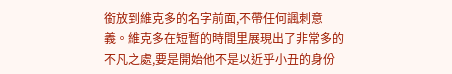銜放到維克多的名字前面,不帶任何諷刺意義。維克多在短暫的時間里展現出了非常多的不凡之處,要是開始他不是以近乎小丑的身份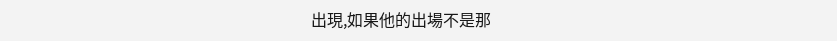出現,如果他的出場不是那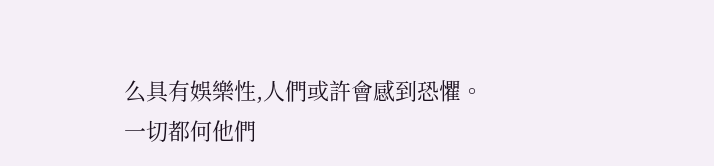么具有娛樂性,人們或許會感到恐懼。
一切都何他們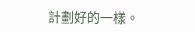計劃好的一樣。